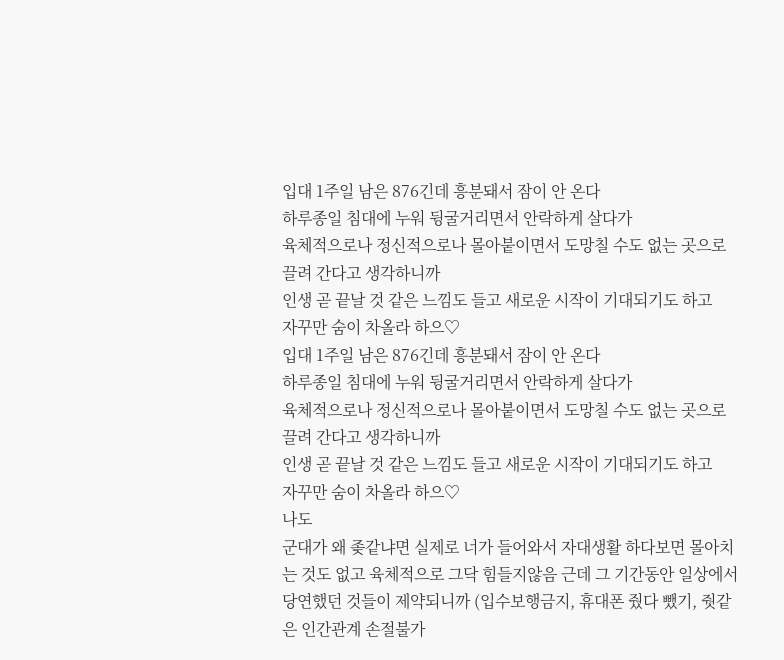입대 1주일 남은 876긴데 흥분돼서 잠이 안 온다
하루종일 침대에 누워 뒹굴거리면서 안락하게 살다가
육체적으로나 정신적으로나 몰아붙이면서 도망칠 수도 없는 곳으로 끌려 간다고 생각하니까
인생 곧 끝날 것 같은 느낌도 들고 새로운 시작이 기대되기도 하고
자꾸만 숨이 차올라 하으♡
입대 1주일 남은 876긴데 흥분돼서 잠이 안 온다
하루종일 침대에 누워 뒹굴거리면서 안락하게 살다가
육체적으로나 정신적으로나 몰아붙이면서 도망칠 수도 없는 곳으로 끌려 간다고 생각하니까
인생 곧 끝날 것 같은 느낌도 들고 새로운 시작이 기대되기도 하고
자꾸만 숨이 차올라 하으♡
나도
군대가 왜 좆같냐면 실제로 너가 들어와서 자대생활 하다보면 몰아치는 것도 없고 육체적으로 그닥 힘들지않음 근데 그 기간동안 일상에서 당연했던 것들이 제약되니까 (입수보행금지, 휴대폰 줬다 뺐기, 줫같은 인간관계 손절불가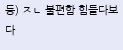등) ㅈㄴ 불편함 힘들다보다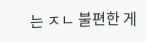는 ㅈㄴ 불편한 게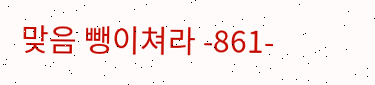맞음 뺑이쳐라 -861-